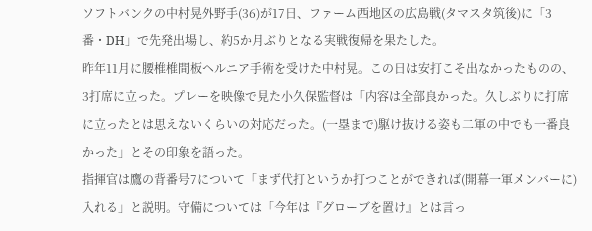ソフトバンクの中村晃外野手(36)が17日、ファーム西地区の広島戦(タマスタ筑後)に「3番・DH」で先発出場し、約5か月ぶりとなる実戦復帰を果たした。
昨年11月に腰椎椎間板ヘルニア手術を受けた中村晃。この日は安打こそ出なかったものの、3打席に立った。プレーを映像で見た小久保監督は「内容は全部良かった。久しぶりに打席に立ったとは思えないくらいの対応だった。(一塁まで)駆け抜ける姿も二軍の中でも一番良かった」とその印象を語った。
指揮官は鷹の背番号7について「まず代打というか打つことができれば(開幕一軍メンバーに)入れる」と説明。守備については「今年は『グローブを置け』とは言っ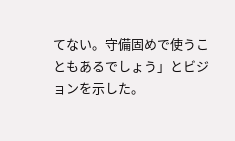てない。守備固めで使うこともあるでしょう」とビジョンを示した。